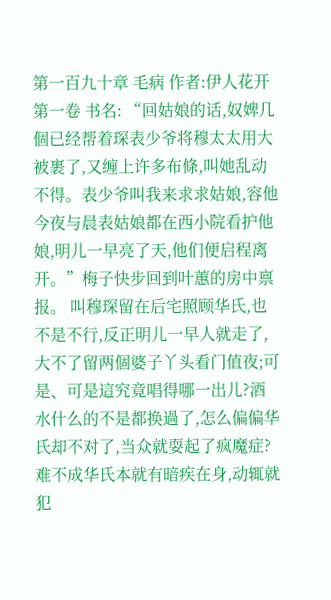第一百九十章 毛病 作者:伊人花开 第一卷 书名: “回姑娘的话,奴婢几個已经帮着琛表少爷将穆太太用大被裹了,又缠上许多布條,叫她乱动不得。表少爷叫我来求求姑娘,容他今夜与晨表姑娘都在西小院看护他娘,明儿一早亮了天,他们便启程离开。”梅子快步回到叶蕙的房中禀报。 叫穆琛留在后宅照顾华氏,也不是不行,反正明儿一早人就走了,大不了留两個婆子丫头看门值夜;可是、可是這究竟唱得哪一出儿?酒水什么的不是都换過了,怎么偏偏华氏却不对了,当众就耍起了疯魔症? 难不成华氏本就有暗疾在身,动辄就犯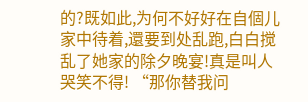的?既如此,为何不好好在自個儿家中待着,還要到处乱跑,白白搅乱了她家的除夕晚宴!真是叫人哭笑不得! “那你替我问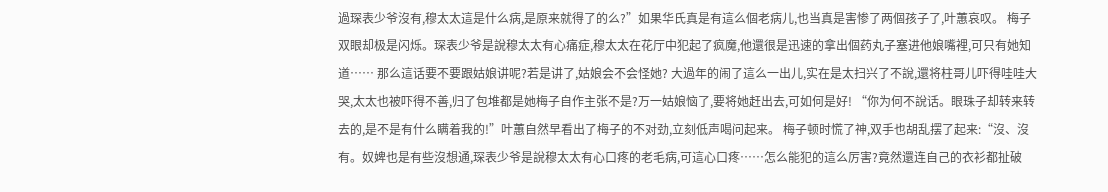過琛表少爷沒有,穆太太這是什么病,是原来就得了的么?”如果华氏真是有這么個老病儿,也当真是害惨了两個孩子了,叶蕙哀叹。 梅子双眼却极是闪烁。琛表少爷是說穆太太有心痛症,穆太太在花厅中犯起了疯魔,他還很是迅速的拿出個药丸子塞进他娘嘴裡,可只有她知道…… 那么這话要不要跟姑娘讲呢?若是讲了,姑娘会不会怪她? 大過年的闹了這么一出儿,实在是太扫兴了不說,還将柱哥儿吓得哇哇大哭,太太也被吓得不善,归了包堆都是她梅子自作主张不是?万一姑娘恼了,要将她赶出去,可如何是好! “你为何不說话。眼珠子却转来转去的,是不是有什么瞒着我的!”叶蕙自然早看出了梅子的不对劲,立刻低声喝问起来。 梅子顿时慌了神,双手也胡乱摆了起来:“沒、沒有。奴婢也是有些沒想通,琛表少爷是說穆太太有心口疼的老毛病,可這心口疼……怎么能犯的這么厉害?竟然還连自己的衣衫都扯破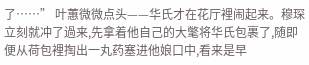了……” 叶蕙微微点头——华氏才在花厅裡闹起来。穆琛立刻就冲了過来,先拿着他自己的大氅将华氏包裹了,随即便从荷包裡掏出一丸药塞进他娘口中,看来是早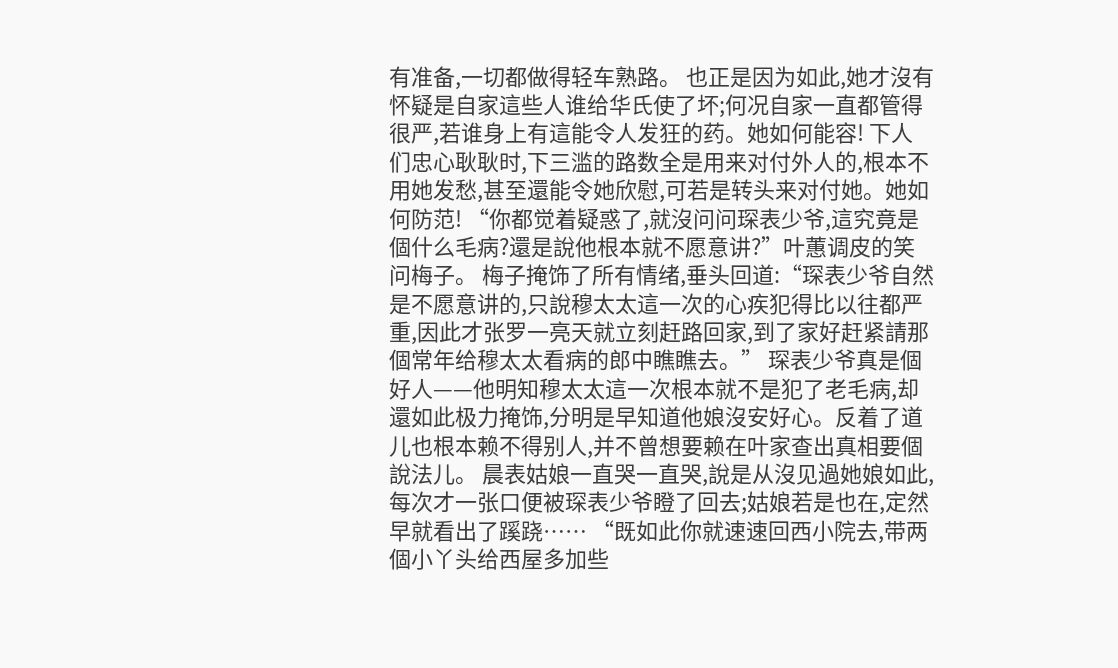有准备,一切都做得轻车熟路。 也正是因为如此,她才沒有怀疑是自家這些人谁给华氏使了坏;何况自家一直都管得很严,若谁身上有這能令人发狂的药。她如何能容! 下人们忠心耿耿时,下三滥的路数全是用来对付外人的,根本不用她发愁,甚至還能令她欣慰,可若是转头来对付她。她如何防范! “你都觉着疑惑了,就沒问问琛表少爷,這究竟是個什么毛病?還是說他根本就不愿意讲?”叶蕙调皮的笑问梅子。 梅子掩饰了所有情绪,垂头回道:“琛表少爷自然是不愿意讲的,只說穆太太這一次的心疾犯得比以往都严重,因此才张罗一亮天就立刻赶路回家,到了家好赶紧請那個常年给穆太太看病的郎中瞧瞧去。” 琛表少爷真是個好人——他明知穆太太這一次根本就不是犯了老毛病,却還如此极力掩饰,分明是早知道他娘沒安好心。反着了道儿也根本赖不得别人,并不曾想要赖在叶家查出真相要個說法儿。 晨表姑娘一直哭一直哭,說是从沒见過她娘如此,每次才一张口便被琛表少爷瞪了回去;姑娘若是也在,定然早就看出了蹊跷…… “既如此你就速速回西小院去,带两個小丫头给西屋多加些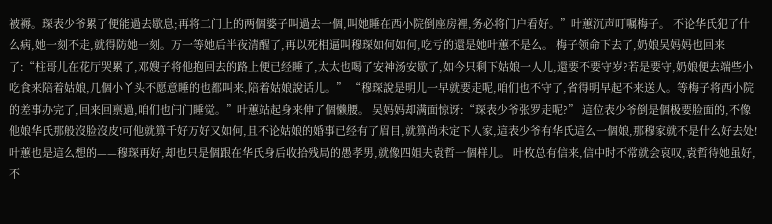被褥。琛表少爷累了便能過去歇息;再将二门上的两個婆子叫過去一個,叫她睡在西小院倒座房裡,务必将门户看好。”叶蕙沉声叮嘱梅子。 不论华氏犯了什么病,她一刻不走,就得防她一刻。万一等她后半夜清醒了,再以死相逼叫穆琛如何如何,吃亏的還是她叶蕙不是么。 梅子领命下去了,奶娘吴妈妈也回来了:“柱哥儿在花厅哭累了,邓嫂子将他抱回去的路上便已经睡了,太太也喝了安神汤安歇了,如今只剩下姑娘一人儿,還要不要守岁?若是要守,奶娘便去端些小吃食来陪着姑娘,几個小丫头不愿意睡的也都叫来,陪着姑娘說话儿。” “穆琛說是明儿一早就要走呢,咱们也不守了,省得明早起不来送人。等梅子将西小院的差事办完了,回来回禀過,咱们也闩门睡觉。”叶蕙站起身来伸了個懒腰。 吴妈妈却满面惊讶:“琛表少爷张罗走呢?” 這位表少爷倒是個极要脸面的,不像他娘华氏那般沒脸沒皮!可他就算千好万好又如何,且不论姑娘的婚事已经有了眉目,就算尚未定下人家,這表少爷有华氏這么一個娘,那穆家就不是什么好去处! 叶蕙也是這么想的——穆琛再好,却也只是個跟在华氏身后收拾残局的愚孝男,就像四姐夫袁哲一個样儿。 叶枚总有信来,信中时不常就会哀叹,袁哲待她虽好,不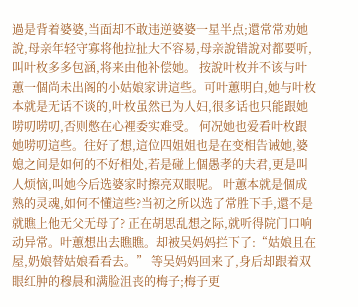過是背着婆婆,当面却不敢违逆婆婆一星半点;還常常劝她說,母亲年轻守寡将他拉扯大不容易,母亲說错說对都要听,叫叶枚多多包涵,将来由他补偿她。 按說叶枚并不该与叶蕙一個尚未出阁的小姑娘家讲這些。可叶蕙明白,她与叶枚本就是无话不谈的,叶枚虽然已为人妇,很多话也只能跟她唠叨唠叨,否则憋在心裡委实难受。 何况她也爱看叶枚跟她唠叨這些。往好了想,這位四姐姐也是在变相告诫她,婆媳之间是如何的不好相处,若是碰上個愚孝的夫君,更是叫人烦恼,叫她今后选婆家时擦亮双眼呢。 叶蕙本就是個成熟的灵魂,如何不懂這些?当初之所以选了常胜下手,還不是就瞧上他无父无母了? 正在胡思乱想之际,就听得院门口响动异常。叶蕙想出去瞧瞧。却被吴妈妈拦下了:“姑娘且在屋,奶娘替姑娘看看去。” 等吴妈妈回来了,身后却跟着双眼红肿的穆晨和满脸沮丧的梅子;梅子更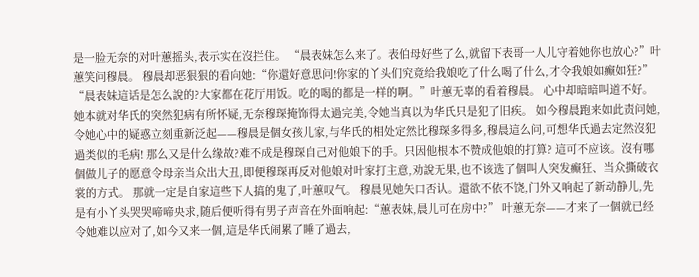是一脸无奈的对叶蕙摇头,表示实在沒拦住。 “晨表妹怎么来了。表伯母好些了么,就留下表哥一人儿守着她你也放心?”叶蕙笑问穆晨。 穆晨却恶狠狠的看向她:“你還好意思问!你家的丫头们究竟给我娘吃了什么喝了什么,才令我娘如癫如狂?” “晨表妹這话是怎么說的?大家都在花厅用饭。吃的喝的都是一样的啊。”叶蕙无辜的看着穆晨。 心中却暗暗叫道不好。她本就对华氏的突然犯病有所怀疑,无奈穆琛掩饰得太過完美,令她当真以为华氏只是犯了旧疾。 如今穆晨跑来如此责问她,令她心中的疑惑立刻重新泛起——穆晨是個女孩儿家,与华氏的相处定然比穆琛多得多,穆晨這么问,可想华氏過去定然沒犯過类似的毛病! 那么又是什么缘故?难不成是穆琛自己对他娘下的手。只因他根本不赞成他娘的打算? 這可不应该。沒有哪個做儿子的愿意令母亲当众出大丑,即便穆琛再反对他娘对叶家打主意,劝說无果,也不该选了個叫人突发癫狂、当众撕破衣裳的方式。 那就一定是自家這些下人搞的鬼了,叶蕙叹气。 穆晨见她矢口否认。還欲不依不饶,门外又响起了新动静儿,先是有小丫头哭哭啼啼央求,随后便听得有男子声音在外面响起:“蕙表妹,晨儿可在房中?” 叶蕙无奈——才来了一個就已经令她难以应对了,如今又来一個,這是华氏闹累了睡了過去,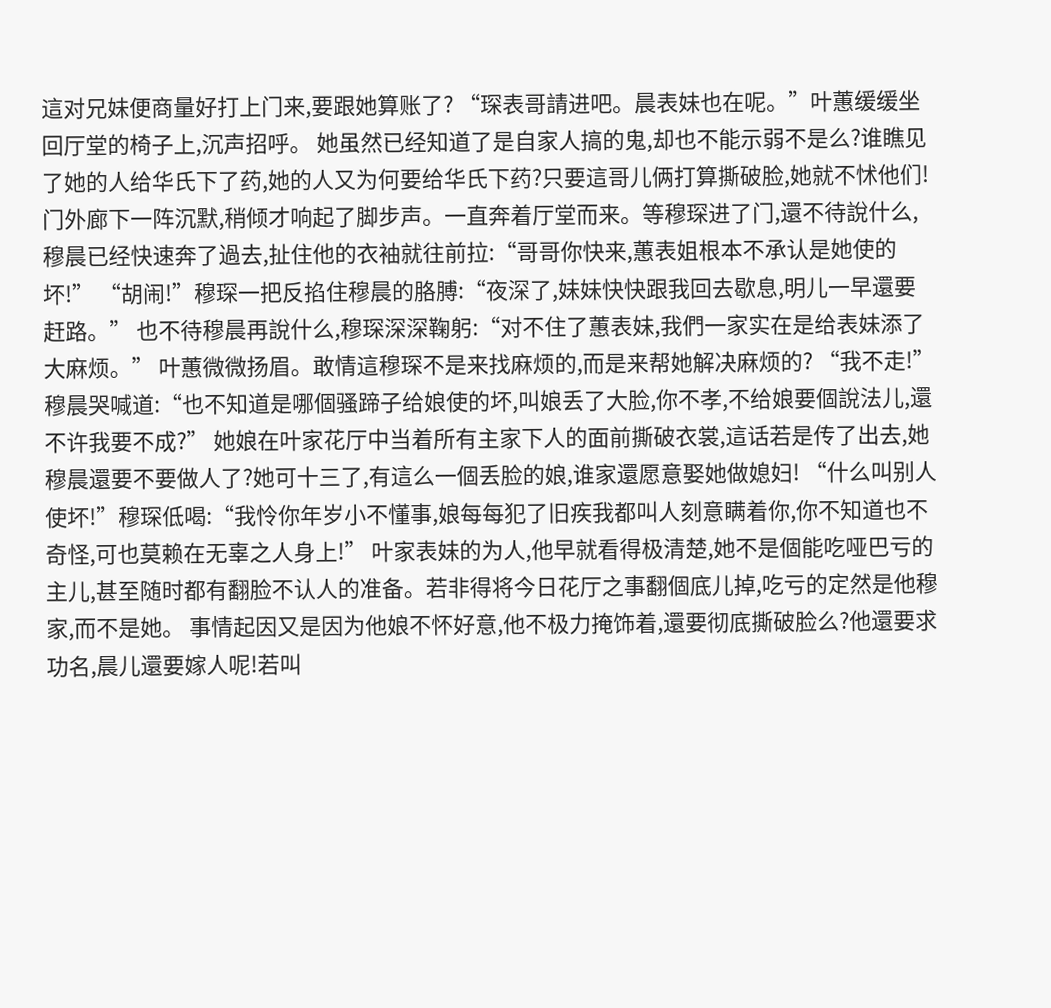這对兄妹便商量好打上门来,要跟她算账了? “琛表哥請进吧。晨表妹也在呢。”叶蕙缓缓坐回厅堂的椅子上,沉声招呼。 她虽然已经知道了是自家人搞的鬼,却也不能示弱不是么?谁瞧见了她的人给华氏下了药,她的人又为何要给华氏下药?只要這哥儿俩打算撕破脸,她就不怵他们! 门外廊下一阵沉默,稍倾才响起了脚步声。一直奔着厅堂而来。等穆琛进了门,還不待說什么,穆晨已经快速奔了過去,扯住他的衣袖就往前拉:“哥哥你快来,蕙表姐根本不承认是她使的坏!” “胡闹!”穆琛一把反掐住穆晨的胳膊:“夜深了,妹妹快快跟我回去歇息,明儿一早還要赶路。” 也不待穆晨再說什么,穆琛深深鞠躬:“对不住了蕙表妹,我們一家实在是给表妹添了大麻烦。” 叶蕙微微扬眉。敢情這穆琛不是来找麻烦的,而是来帮她解决麻烦的? “我不走!”穆晨哭喊道:“也不知道是哪個骚蹄子给娘使的坏,叫娘丢了大脸,你不孝,不给娘要個說法儿,還不许我要不成?” 她娘在叶家花厅中当着所有主家下人的面前撕破衣裳,這话若是传了出去,她穆晨還要不要做人了?她可十三了,有這么一個丢脸的娘,谁家還愿意娶她做媳妇! “什么叫别人使坏!”穆琛低喝:“我怜你年岁小不懂事,娘每每犯了旧疾我都叫人刻意瞒着你,你不知道也不奇怪,可也莫赖在无辜之人身上!” 叶家表妹的为人,他早就看得极清楚,她不是個能吃哑巴亏的主儿,甚至随时都有翻脸不认人的准备。若非得将今日花厅之事翻個底儿掉,吃亏的定然是他穆家,而不是她。 事情起因又是因为他娘不怀好意,他不极力掩饰着,還要彻底撕破脸么?他還要求功名,晨儿還要嫁人呢!若叫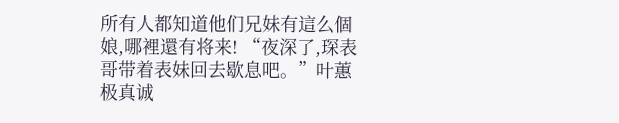所有人都知道他们兄妹有這么個娘,哪裡還有将来! “夜深了,琛表哥带着表妹回去歇息吧。”叶蕙极真诚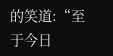的笑道:“至于今日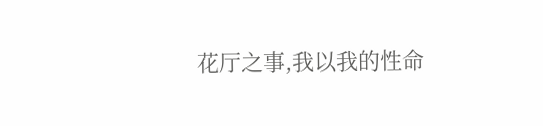花厅之事,我以我的性命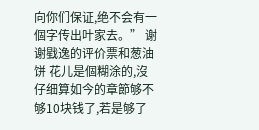向你们保证,绝不会有一個字传出叶家去。” 谢谢戥逸的评价票和葱油饼 花儿是個糊涂的,沒仔细算如今的章節够不够10块钱了,若是够了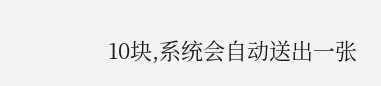10块,系统会自动送出一张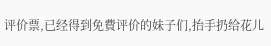评价票,已经得到免費评价的妹子们,抬手扔给花儿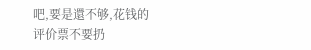吧,要是還不够,花钱的评价票不要扔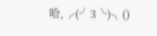哈,╭(╯3╰)╮()